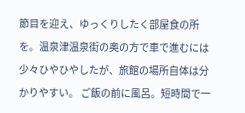節目を迎え、ゆっくりしたく部屋食の所を。温泉津温泉街の奥の方で車で進むには少々ひやひやしたが、旅館の場所自体は分かりやすい。 ご飯の前に風呂。短時間で一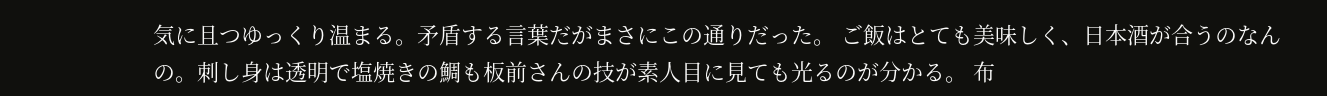気に且つゆっくり温まる。矛盾する言葉だがまさにこの通りだった。 ご飯はとても美味しく、日本酒が合うのなんの。刺し身は透明で塩焼きの鯛も板前さんの技が素人目に見ても光るのが分かる。 布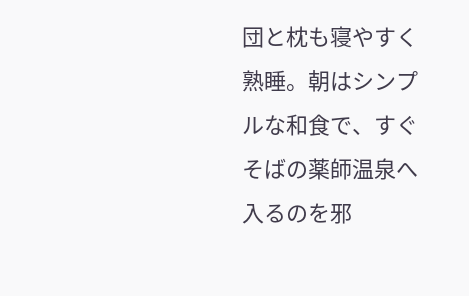団と枕も寝やすく熟睡。朝はシンプルな和食で、すぐそばの薬師温泉へ入るのを邪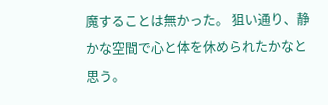魔することは無かった。 狙い通り、静かな空間で心と体を休められたかなと思う。